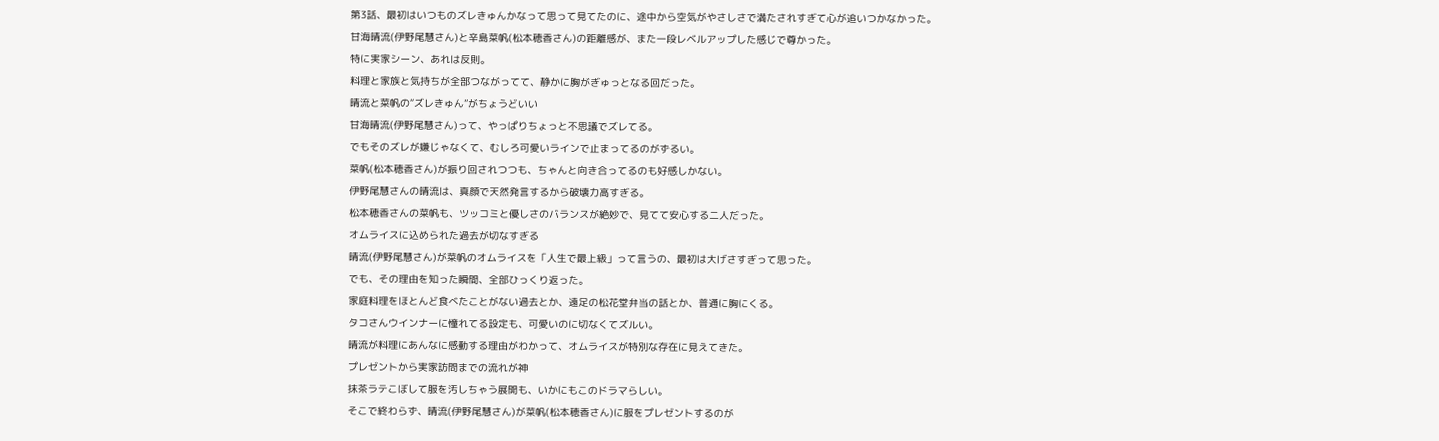第3話、最初はいつものズレきゅんかなって思って見てたのに、途中から空気がやさしさで満たされすぎて心が追いつかなかった。
甘海晴流(伊野尾慧さん)と辛島菜帆(松本穂香さん)の距離感が、また一段レベルアップした感じで尊かった。
特に実家シーン、あれは反則。
料理と家族と気持ちが全部つながってて、静かに胸がぎゅっとなる回だった。
晴流と菜帆の“ズレきゅん”がちょうどいい
甘海晴流(伊野尾慧さん)って、やっぱりちょっと不思議でズレてる。
でもそのズレが嫌じゃなくて、むしろ可愛いラインで止まってるのがずるい。
菜帆(松本穂香さん)が振り回されつつも、ちゃんと向き合ってるのも好感しかない。
伊野尾慧さんの晴流は、真顔で天然発言するから破壊力高すぎる。
松本穂香さんの菜帆も、ツッコミと優しさのバランスが絶妙で、見てて安心する二人だった。
オムライスに込められた過去が切なすぎる
晴流(伊野尾慧さん)が菜帆のオムライスを「人生で最上級」って言うの、最初は大げさすぎって思った。
でも、その理由を知った瞬間、全部ひっくり返った。
家庭料理をほとんど食べたことがない過去とか、遠足の松花堂弁当の話とか、普通に胸にくる。
タコさんウインナーに憧れてる設定も、可愛いのに切なくてズルい。
晴流が料理にあんなに感動する理由がわかって、オムライスが特別な存在に見えてきた。
プレゼントから実家訪問までの流れが神
抹茶ラテこぼして服を汚しちゃう展開も、いかにもこのドラマらしい。
そこで終わらず、晴流(伊野尾慧さん)が菜帆(松本穂香さん)に服をプレゼントするのが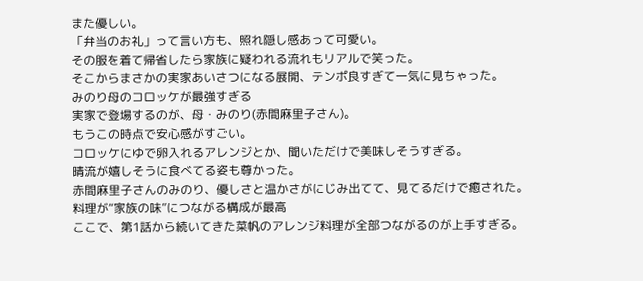また優しい。
「弁当のお礼」って言い方も、照れ隠し感あって可愛い。
その服を着て帰省したら家族に疑われる流れもリアルで笑った。
そこからまさかの実家あいさつになる展開、テンポ良すぎて一気に見ちゃった。
みのり母のコロッケが最強すぎる
実家で登場するのが、母・みのり(赤間麻里子さん)。
もうこの時点で安心感がすごい。
コロッケにゆで卵入れるアレンジとか、聞いただけで美味しそうすぎる。
晴流が嬉しそうに食べてる姿も尊かった。
赤間麻里子さんのみのり、優しさと温かさがにじみ出てて、見てるだけで癒された。
料理が“家族の味”につながる構成が最高
ここで、第1話から続いてきた菜帆のアレンジ料理が全部つながるのが上手すぎる。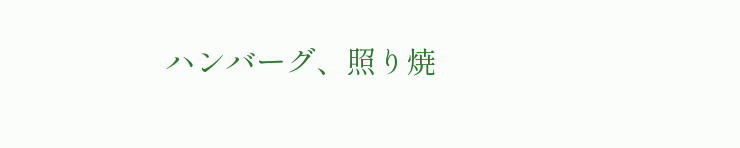ハンバーグ、照り焼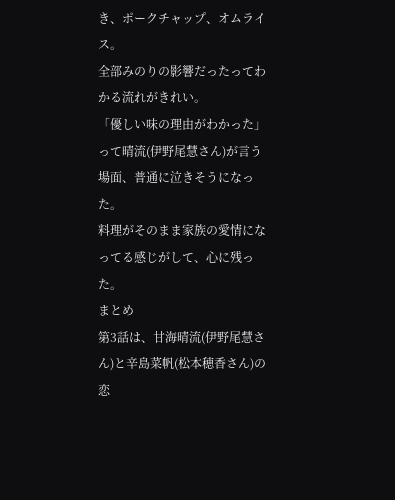き、ポークチャップ、オムライス。
全部みのりの影響だったってわかる流れがきれい。
「優しい味の理由がわかった」って晴流(伊野尾慧さん)が言う場面、普通に泣きそうになった。
料理がそのまま家族の愛情になってる感じがして、心に残った。
まとめ
第3話は、甘海晴流(伊野尾慧さん)と辛島菜帆(松本穂香さん)の恋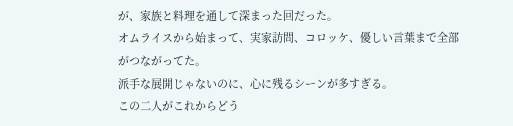が、家族と料理を通して深まった回だった。
オムライスから始まって、実家訪問、コロッケ、優しい言葉まで全部がつながってた。
派手な展開じゃないのに、心に残るシーンが多すぎる。
この二人がこれからどう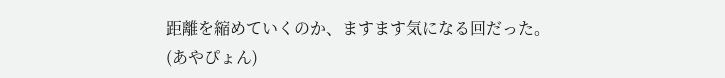距離を縮めていくのか、ますます気になる回だった。
(あやぴょん)